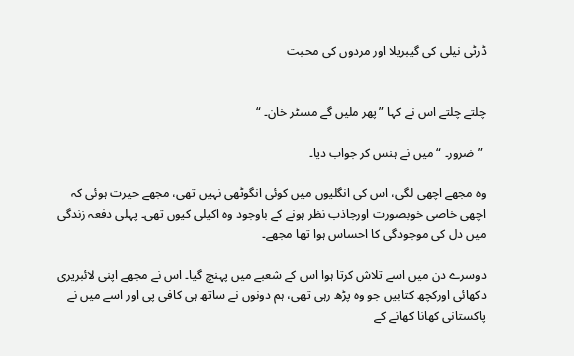ڈرٹی نیلی کی گیبریلا اور مردوں کی محبت


چلتے چلتے اس نے کہا ”پھر ملیں گے مسٹر خان۔ “

 ”ضرور۔ “ میں نے ہنس کر جواب دیا۔

وہ مجھے اچھی لگی، اس کی انگلیوں میں کوئی انگوٹھی نہیں تھی، مجھے حیرت ہوئی کہ اچھی خاصی خوبصورت اورجاذب نظر ہونے کے باوجود وہ اکیلی کیوں تھی۔ پہلی دفعہ زندگی میں دل کی موجودگی کا احساس ہوا تھا مجھے۔

دوسرے دن میں اسے تلاش کرتا ہوا اس کے شعبے میں پہنچ گیا۔ اس نے مجھے اپنی لائبریری دکھائی اورکچھ کتابیں جو وہ پڑھ رہی تھی، ہم دونوں نے ساتھ ہی کافی پی اور اسے میں نے پاکستانی کھانا کھانے کے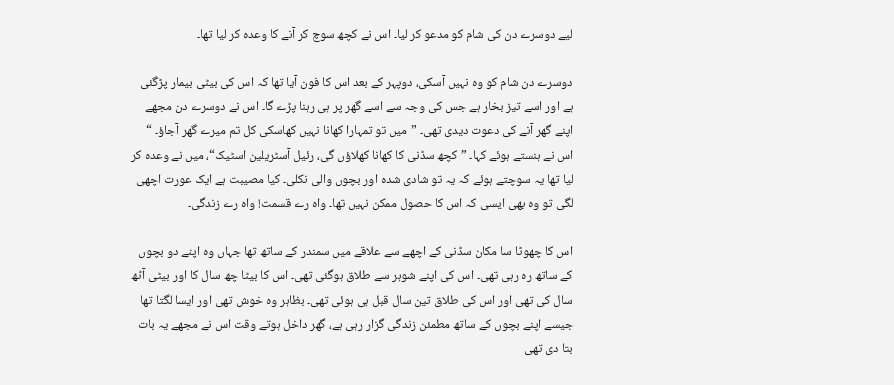لیے دوسرے دن کی شام کو مدعو کر لیا۔ اس نے کچھ سوچ کر آنے کا وعدہ کر لیا تھا۔

دوسرے دن شام کو وہ نہیں آسکی، دوپہر کے بعد اس کا فون آیا تھا کہ اس کی بیٹی بیمار پڑگئی ہے اور اسے تیز بخار ہے جس کی وجہ سے اسے گھر پر ہی رہنا پڑے گا۔ اس نے دوسرے دن مجھے اپنے گھر آنے کی دعوت دیدی تھی۔ ”میں تو تمہارا کھانا نہیں کھاسکی کل تم میرے گھر آجاؤ۔ “ اس نے ہنستے ہوئے کہا۔ ”کچھ سڈنی کا کھانا کھلاؤں گی، رئیل آسٹریلین اسٹیک“، میں نے وعدہ کر لیا تھا یہ سوچتے ہوئے کہ یہ تو شادی شدہ اور بچوں والی نکلی۔ کیا مصیبت ہے ایک عورت اچھی لگی تو وہ بھی ایسی کہ اس کا حصول ممکن نہیں تھا۔ واہ رے قسمت! واہ رے زندگی۔

اس کا چھوٹا سا مکان سڈنی کے اچھے سے علاقے میں سمندر کے ساتھ تھا جہاں وہ اپنے دو بچوں کے ساتھ رہ رہی تھی۔ اس کی اپنے شوہر سے طلاق ہوگئی تھی۔ اس کا بیٹا چھ سال کا اور بیٹی آٹھ سال کی تھی اور اس کی طلاق تین سال قبل ہی ہوئی تھی۔ بظاہر وہ خوش تھی اور ایسا لگتا تھا جیسے اپنے بچوں کے ساتھ مطمئن زندگی گزار رہی ہے، گھر داخل ہوتے وقت اس نے مجھے یہ بات بتا دی تھی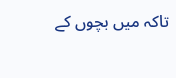تاکہ میں بچوں کے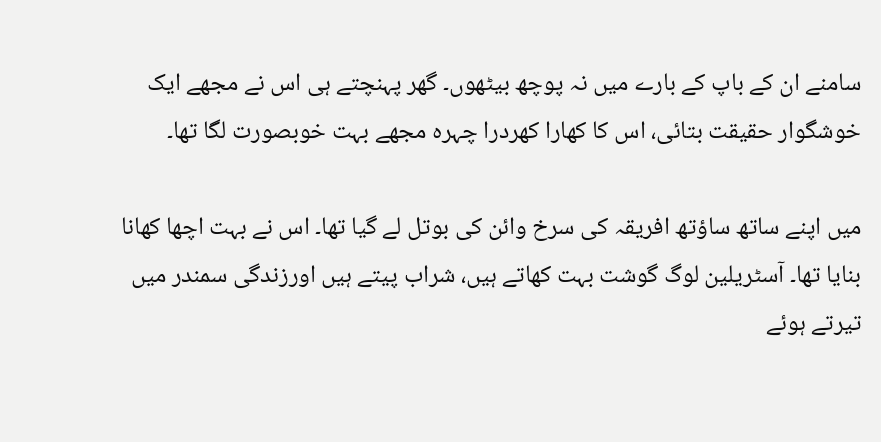سامنے ان کے باپ کے بارے میں نہ پوچھ بیٹھوں۔ گھر پہنچتے ہی اس نے مجھے ایک خوشگوار حقیقت بتائی، اس کا کھارا کھردرا چہرہ مجھے بہت خوبصورت لگا تھا۔

میں اپنے ساتھ ساؤتھ افریقہ کی سرخ وائن کی بوتل لے گیا تھا۔ اس نے بہت اچھا کھانا بنایا تھا۔ آسٹریلین لوگ گوشت بہت کھاتے ہیں، شراب پیتے ہیں اورزندگی سمندر میں تیرتے ہوئے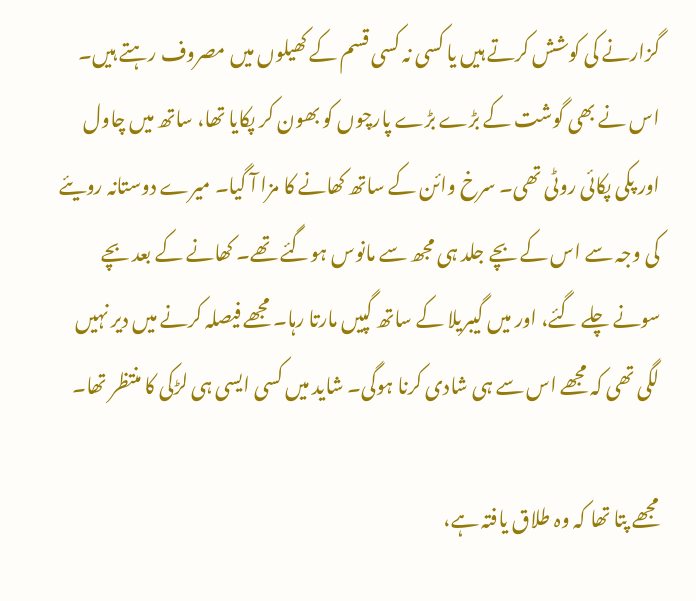گزارنے کی کوشش کرتے ہیں یا کسی نہ کسی قسم کے کھیلوں میں مصروف رہتے ہیں۔ اس نے بھی گوشت کے بڑے بڑے پارچوں کو بھون کر پکایا تھا، ساتھ میں چاول اور پکی پکائی روٹی تھی۔ سرخ وائن کے ساتھ کھانے کا مزا آ گیا۔ میرے دوستانہ رویئے کی وجہ سے اس کے بچے جلد ہی مجھ سے مانوس ہوگئے تھے۔ کھانے کے بعد بچے سونے چلے گئے، اور میں گیبریلا کے ساتھ گپیں مارتا رہا۔ مجھے فیصلہ کرنے میں دیر نہیں لگی تھی کہ مجھے اس سے ہی شادی کرنا ہوگی۔ شاید میں کسی ایسی ہی لڑکی کا منتظر تھا۔

مجھے پتا تھا کہ وہ طلاق یافتہ ہے،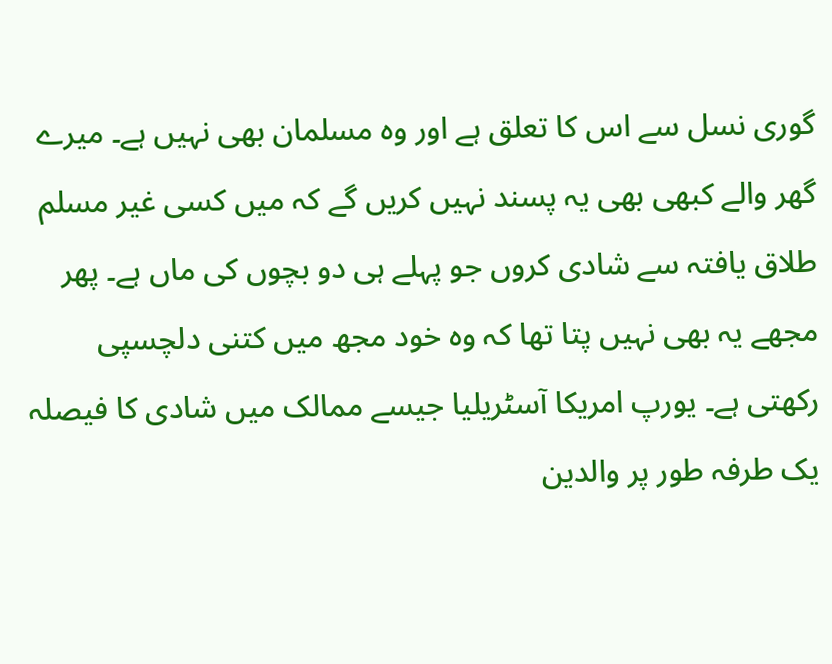گوری نسل سے اس کا تعلق ہے اور وہ مسلمان بھی نہیں ہے۔ میرے گھر والے کبھی بھی یہ پسند نہیں کریں گے کہ میں کسی غیر مسلم طلاق یافتہ سے شادی کروں جو پہلے ہی دو بچوں کی ماں ہے۔ پھر مجھے یہ بھی نہیں پتا تھا کہ وہ خود مجھ میں کتنی دلچسپی رکھتی ہے۔ یورپ امریکا آسٹریلیا جیسے ممالک میں شادی کا فیصلہ یک طرفہ طور پر والدین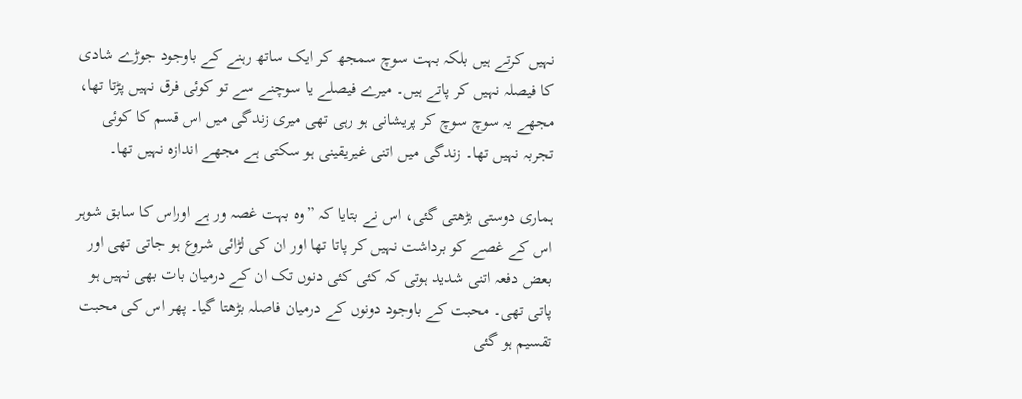نہیں کرتے ہیں بلکہ بہت سوچ سمجھ کر ایک ساتھ رہنے کے باوجود جوڑے شادی کا فیصلہ نہیں کر پاتے ہیں۔ میرے فیصلے یا سوچنے سے تو کوئی فرق نہیں پڑتا تھا، مجھے یہ سوچ سوچ کر پریشانی ہو رہی تھی میری زندگی میں اس قسم کا کوئی تجربہ نہیں تھا۔ زندگی میں اتنی غیریقینی ہو سکتی ہے مجھے اندازہ نہیں تھا۔

ہماری دوستی بڑھتی گئی، اس نے بتایا کہ ”وہ بہت غصہ ور ہے اوراس کا سابق شوہر اس کے غصے کو برداشت نہیں کر پاتا تھا اور ان کی لڑائی شروع ہو جاتی تھی اور بعض دفعہ اتنی شدید ہوتی کہ کئی کئی دنوں تک ان کے درمیان بات بھی نہیں ہو پاتی تھی۔ محبت کے باوجود دونوں کے درمیان فاصلہ بڑھتا گیا۔ پھر اس کی محبت تقسیم ہو گئی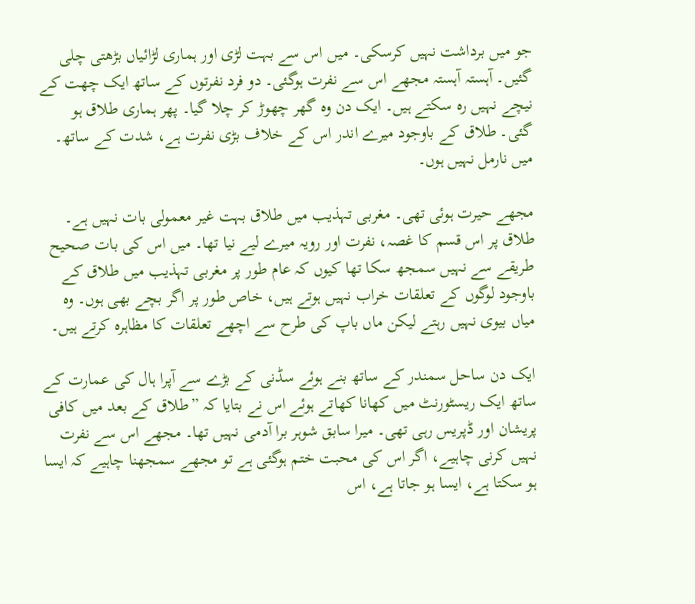جو میں برداشت نہیں کرسکی۔ میں اس سے بہت لڑی اور ہماری لڑائیاں بڑھتی چلی گئیں۔ آہستہ آہستہ مجھے اس سے نفرت ہوگئی۔ دو فرد نفرتوں کے ساتھ ایک چھت کے نیچے نہیں رہ سکتے ہیں۔ ایک دن وہ گھر چھوڑ کر چلا گیا۔ پھر ہماری طلاق ہو گئی۔ طلاق کے باوجود میرے اندر اس کے خلاف بڑی نفرت ہے، شدت کے ساتھ۔ میں نارمل نہیں ہوں۔

مجھے حیرت ہوئی تھی۔ مغربی تہذیب میں طلاق بہت غیر معمولی بات نہیں ہے۔ طلاق پر اس قسم کا غصہ، نفرت اور رویہ میرے لیے نیا تھا۔ میں اس کی بات صحیح طریقے سے نہیں سمجھ سکا تھا کیوں کہ عام طور پر مغربی تہذیب میں طلاق کے باوجود لوگوں کے تعلقات خراب نہیں ہوتے ہیں، خاص طور پر اگر بچے بھی ہوں۔ وہ میاں بیوی نہیں رہتے لیکن ماں باپ کی طرح سے اچھے تعلقات کا مظاہرہ کرتے ہیں۔

ایک دن ساحل سمندر کے ساتھ بنے ہوئے سڈنی کے بڑے سے آپرا ہال کی عمارت کے ساتھ ایک ریسٹورنٹ میں کھانا کھاتے ہوئے اس نے بتایا کہ ”طلاق کے بعد میں کافی پریشان اور ڈپریس رہی تھی۔ میرا سابق شوہر برا آدمی نہیں تھا۔ مجھے اس سے نفرت نہیں کرنی چاہیے، اگر اس کی محبت ختم ہوگئی ہے تو مجھے سمجھنا چاہیے کہ ایسا ہو سکتا ہے، ایسا ہو جاتا ہے، اس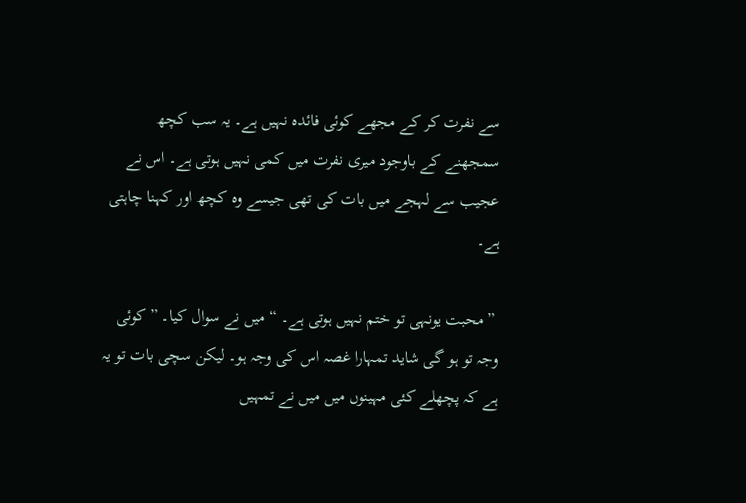سے نفرت کر کے مجھے کوئی فائدہ نہیں ہے۔ یہ سب کچھ سمجھنے کے باوجود میری نفرت میں کمی نہیں ہوتی ہے۔ اس نے عجیب سے لہجے میں بات کی تھی جیسے وہ کچھ اور کہنا چاہتی ہے۔

 ”محبت یونہی تو ختم نہیں ہوتی ہے۔ “ میں نے سوال کیا۔ ”کوئی وجہ تو ہو گی شاید تمہارا غصہ اس کی وجہ ہو۔ لیکن سچی بات تو یہ ہے کہ پچھلے کئی مہینوں میں میں نے تمہیں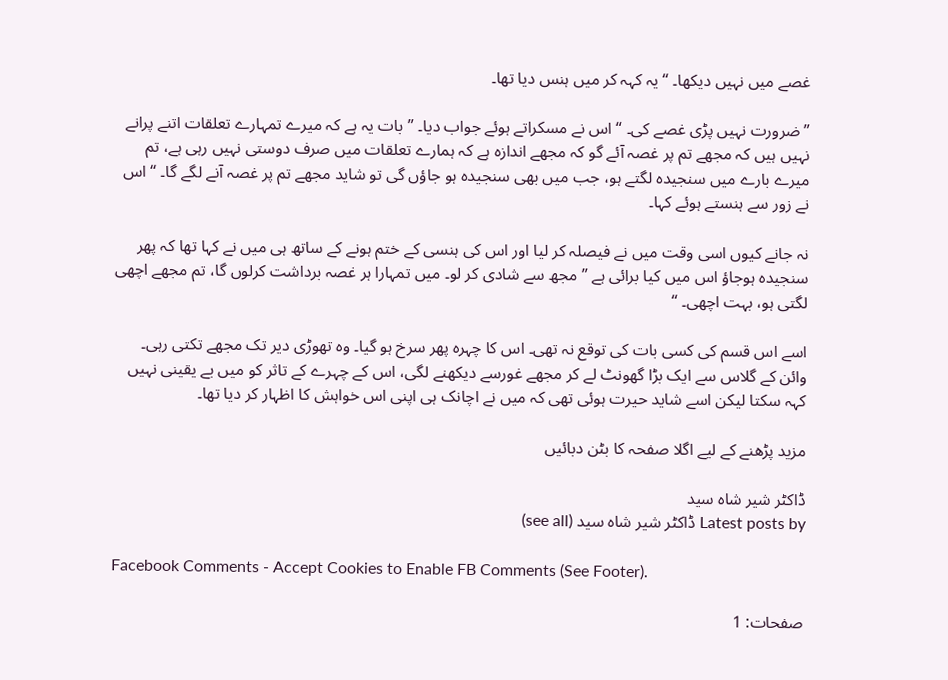غصے میں نہیں دیکھا۔ “ یہ کہہ کر میں ہنس دیا تھا۔

”ضرورت نہیں پڑی غصے کی۔ “ اس نے مسکراتے ہوئے جواب دیا۔ ”بات یہ ہے کہ میرے تمہارے تعلقات اتنے پرانے نہیں ہیں کہ مجھے تم پر غصہ آئے گو کہ مجھے اندازہ ہے کہ ہمارے تعلقات میں صرف دوستی نہیں رہی ہے، تم میرے بارے میں سنجیدہ لگتے ہو، جب میں بھی سنجیدہ ہو جاؤں گی تو شاید مجھے تم پر غصہ آنے لگے گا۔ “ اس نے زور سے ہنستے ہوئے کہا۔

نہ جانے کیوں اسی وقت میں نے فیصلہ کر لیا اور اس کی ہنسی کے ختم ہونے کے ساتھ ہی میں نے کہا تھا کہ پھر سنجیدہ ہوجاؤ اس میں کیا برائی ہے ”مجھ سے شادی کر لو۔ میں تمہارا ہر غصہ برداشت کرلوں گا، تم مجھے اچھی لگتی ہو، بہت اچھی۔ “

اسے اس قسم کی کسی بات کی توقع نہ تھی۔ اس کا چہرہ پھر سرخ ہو گیا۔ وہ تھوڑی دیر تک مجھے تکتی رہی۔ وائن کے گلاس سے ایک بڑا گھونٹ لے کر مجھے غورسے دیکھنے لگی، اس کے چہرے کے تاثر کو میں بے یقینی نہیں کہہ سکتا لیکن اسے شاید حیرت ہوئی تھی کہ میں نے اچانک ہی اپنی اس خواہش کا اظہار کر دیا تھا۔

مزید پڑھنے کے لیے اگلا صفحہ کا بٹن دبائیں

ڈاکٹر شیر شاہ سید
Latest posts by ڈاکٹر شیر شاہ سید (see all)

Facebook Comments - Accept Cookies to Enable FB Comments (See Footer).

صفحات: 1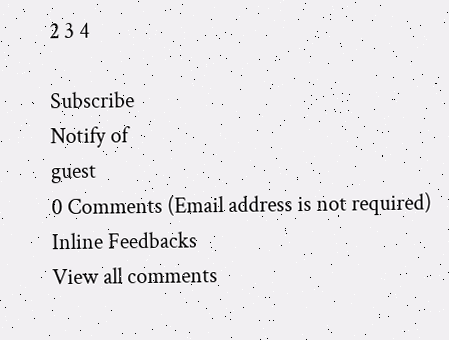2 3 4

Subscribe
Notify of
guest
0 Comments (Email address is not required)
Inline Feedbacks
View all comments